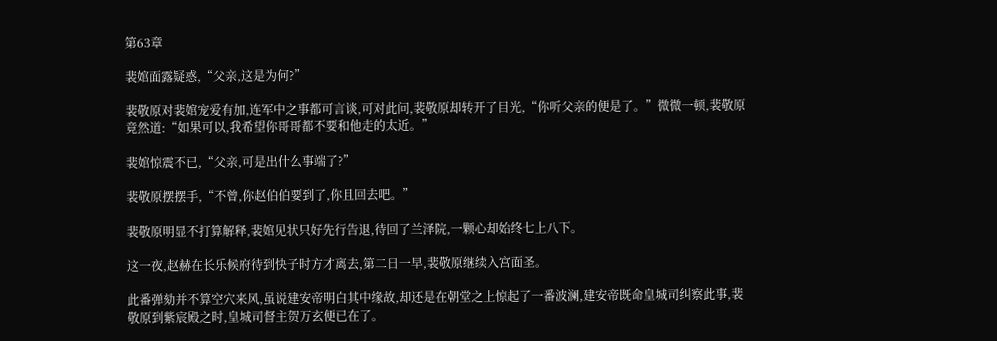第63章

裴婠面露疑惑,“父亲,这是为何?”

裴敬原对裴婠宠爱有加,连军中之事都可言谈,可对此问,裴敬原却转开了目光,“你听父亲的便是了。”微微一顿,裴敬原竟然道:“如果可以,我希望你哥哥都不要和他走的太近。”

裴婠惊震不已,“父亲,可是出什么事端了?”

裴敬原摆摆手,“不曾,你赵伯伯要到了,你且回去吧。”

裴敬原明显不打算解释,裴婠见状只好先行告退,待回了兰泽院,一颗心却始终七上八下。

这一夜,赵赫在长乐候府待到快子时方才离去,第二日一早,裴敬原继续入宫面圣。

此番弹劾并不算空穴来风,虽说建安帝明白其中缘故,却还是在朝堂之上惊起了一番波澜,建安帝既命皇城司纠察此事,裴敬原到紫宸殿之时,皇城司督主贺万玄便已在了。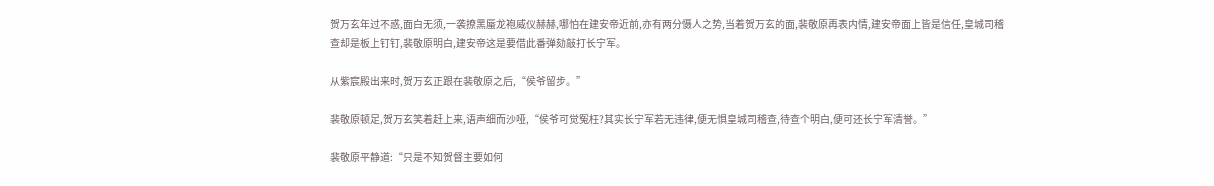贺万玄年过不惑,面白无须,一袭撩黑蜃龙袍威仪赫赫,哪怕在建安帝近前,亦有两分慑人之势,当着贺万玄的面,裴敬原再表内情,建安帝面上皆是信任,皇城司稽查却是板上钉钉,裴敬原明白,建安帝这是要借此番弹劾敲打长宁军。

从紫宸殿出来时,贺万玄正跟在裴敬原之后,“侯爷留步。”

裴敬原顿足,贺万玄笑着赶上来,语声细而沙哑,“侯爷可觉冤枉?其实长宁军若无违律,便无惧皇城司稽查,待查个明白,便可还长宁军清誉。”

裴敬原平静道:“只是不知贺督主要如何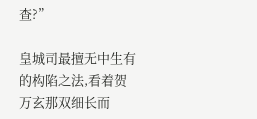查?”

皇城司最擅无中生有的构陷之法,看着贺万玄那双细长而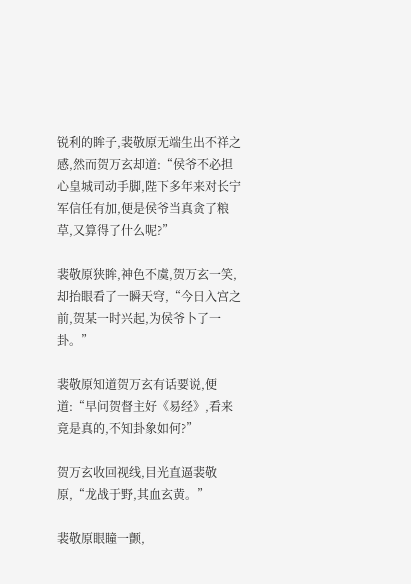锐利的眸子,裴敬原无端生出不祥之感,然而贺万玄却道:“侯爷不必担心皇城司动手脚,陛下多年来对长宁军信任有加,便是侯爷当真贪了粮草,又算得了什么呢?”

裴敬原狭眸,神色不虞,贺万玄一笑,却抬眼看了一瞬天穹,“今日入宫之前,贺某一时兴起,为侯爷卜了一卦。”

裴敬原知道贺万玄有话要说,便道:“早问贺督主好《易经》,看来竟是真的,不知卦象如何?”

贺万玄收回视线,目光直逼裴敬原,“龙战于野,其血玄黄。”

裴敬原眼瞳一颤,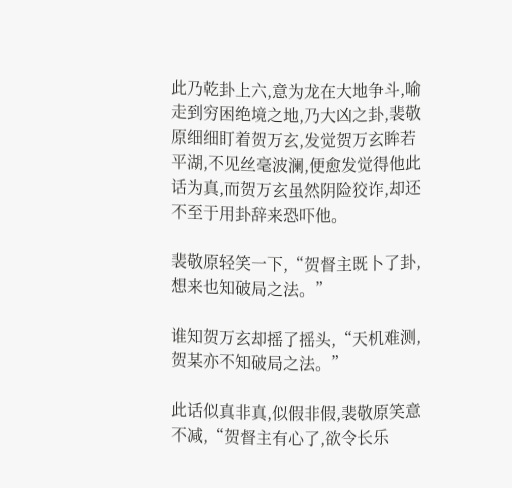此乃乾卦上六,意为龙在大地争斗,喻走到穷困绝境之地,乃大凶之卦,裴敬原细细盯着贺万玄,发觉贺万玄眸若平湖,不见丝毫波澜,便愈发觉得他此话为真,而贺万玄虽然阴险狡诈,却还不至于用卦辞来恐吓他。

裴敬原轻笑一下,“贺督主既卜了卦,想来也知破局之法。”

谁知贺万玄却摇了摇头,“天机难测,贺某亦不知破局之法。”

此话似真非真,似假非假,裴敬原笑意不减,“贺督主有心了,欲令长乐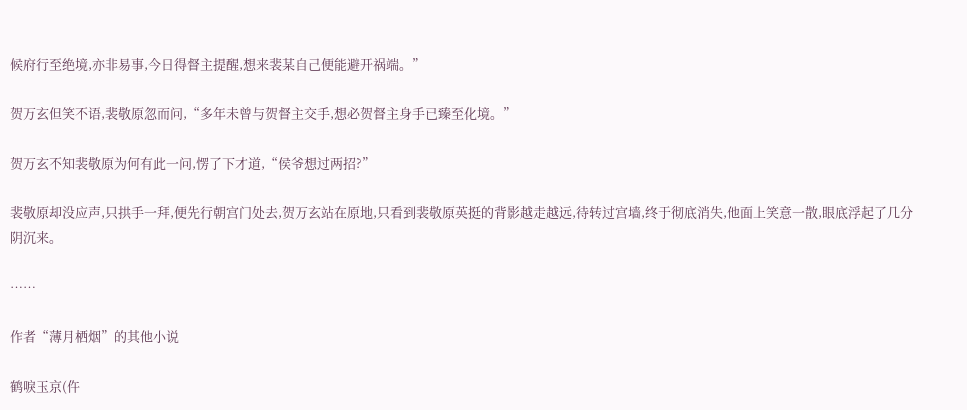候府行至绝境,亦非易事,今日得督主提醒,想来裴某自己便能避开祸端。”

贺万玄但笑不语,裴敬原忽而问,“多年未曾与贺督主交手,想必贺督主身手已臻至化境。”

贺万玄不知裴敬原为何有此一问,愣了下才道,“侯爷想过两招?”

裴敬原却没应声,只拱手一拜,便先行朝宫门处去,贺万玄站在原地,只看到裴敬原英挺的背影越走越远,待转过宫墙,终于彻底消失,他面上笑意一散,眼底浮起了几分阴沉来。

……

作者“薄月栖烟”的其他小说

鹤唳玉京(仵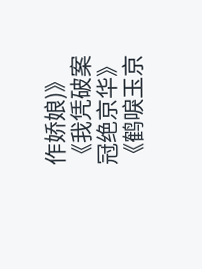作娇娘)》《我凭破案冠绝京华》《鹤唳玉京